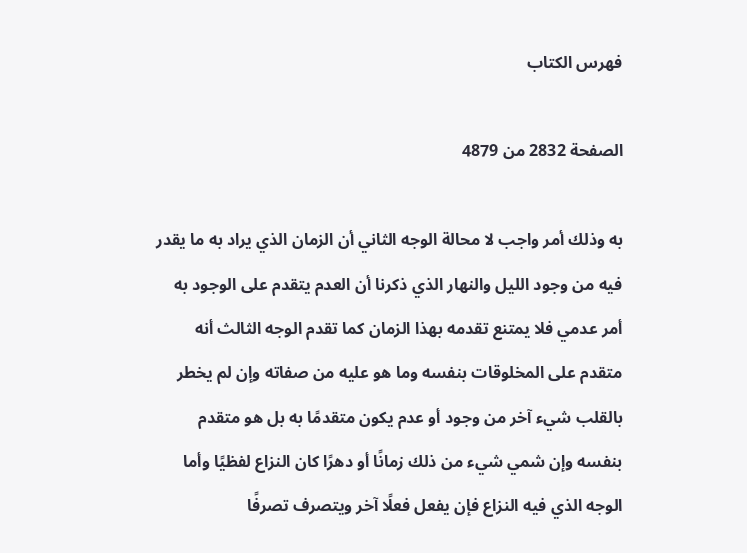فهرس الكتاب

الصفحة 2832 من 4879

به وذلك أمر واجب لا محالة الوجه الثاني أن الزمان الذي يراد به ما يقدر فيه من وجود الليل والنهار الذي ذكرنا أن العدم يتقدم على الوجود به أمر عدمي فلا يمتنع تقدمه بهذا الزمان كما تقدم الوجه الثالث أنه متقدم على المخلوقات بنفسه وما هو عليه من صفاته وإن لم يخطر بالقلب شيء آخر من وجود أو عدم يكون متقدمًا به بل هو متقدم بنفسه وإن شمي شيء من ذلك زمانًا أو دهرًا كان النزاع لفظيًا وأما الوجه الذي فيه النزاع فإن يفعل فعلًا آخر ويتصرف تصرفًا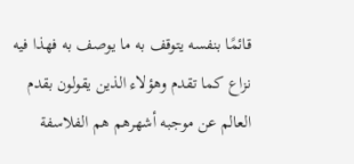قائمًا بنفسه يتوقف به ما يوصف به فهذا فيه نزاع كما تقدم وهؤلاء الذين يقولون بقدم العالم عن موجبه أشهرهم هم الفلاسفة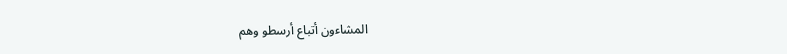المشاءون أتباع أرسطو وهم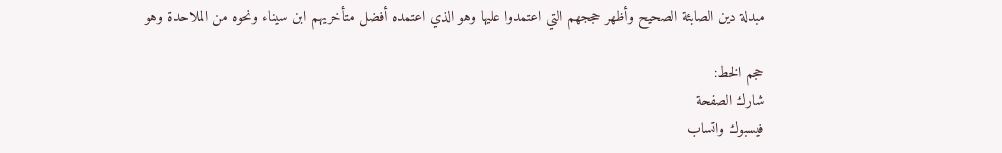مبدلة دين الصابئة الصحيح وأظهر حججهم التي اعتمدوا عليها وهو الذي اعتمده أفضل متأخريهم ابن سيناء ونحوه من الملاحدة وهو

حجم الخط:
شارك الصفحة
فيسبوك واتساب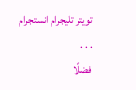تويتر تليجرام انستجرام
. . .
فضلًا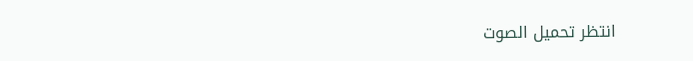انتظر تحميل الصوت